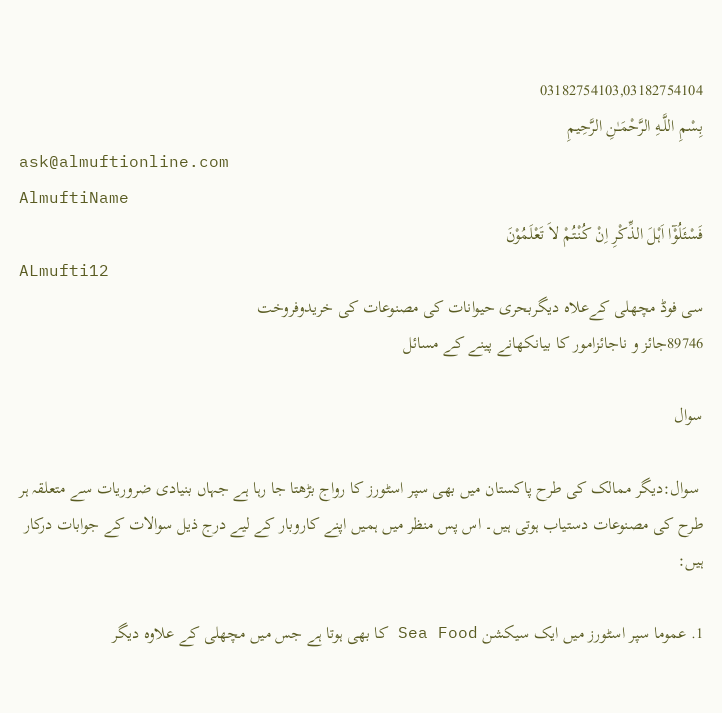03182754103,03182754104
بِسْمِ اللَّـهِ الرَّحْمَـٰنِ الرَّحِيمِ
ask@almuftionline.com
AlmuftiName
فَسْئَلُوْٓا اَہْلَ الذِّکْرِ اِنْ کُنْتُمْ لاَ تَعْلَمُوْنَ
ALmufti12
سی فوڈ مچھلی کےعلاہ دیگربحری حیوانات کی مصنوعات کی خریدوفروخت
89746جائز و ناجائزامور کا بیانکھانے پینے کے مسائل

سوال

 سوال:دیگر ممالک کی طرح پاکستان میں بھی سپر اسٹورز کا رواج بڑھتا جا رہا ہے جہاں بنیادی ضروریات سے متعلقہ ہر طرح کی مصنوعات دستیاب ہوتی ہیں۔ اس پس منظر میں ہمیں اپنے کاروبار کے لیے درج ذیل سوالات کے جوابات درکار ہیں:

1. عموما سپر اسٹورز میں ایک سیکشن Sea Food کا بھی ہوتا ہے جس میں مچھلی کے علاوہ دیگر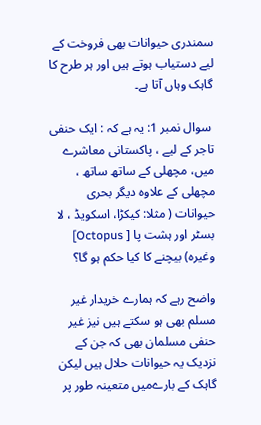سمندری حیوانات بھی فروخت کے لیے دستیاب ہوتے ہیں اور ہر طرح کا گاہک وہاں آتا ہے۔

 سوال نمبر 1: یہ ہے کہ : ایک حنفی تاجر کے لیے ، پاکستانی معاشرے میں، مچھلی کے ساتھ ساتھ ، مچھلی کے علاوہ دیگر بحری حیوانات ( مثلا: کیکڑا، اسکویڈ ، لا بسٹر اور ہشت پا [ Octopus] وغیرہ) بیچنے کا کیا حکم ہو گا؟

واضح رہے کہ ہمارے خریدار غیر مسلم بھی ہو سکتے ہیں نیز غیر حنفی مسلمان بھی کہ جن کے نزدیک یہ حیوانات حلال ہیں لیکن گاہک کے بارےمیں متعینہ طور پر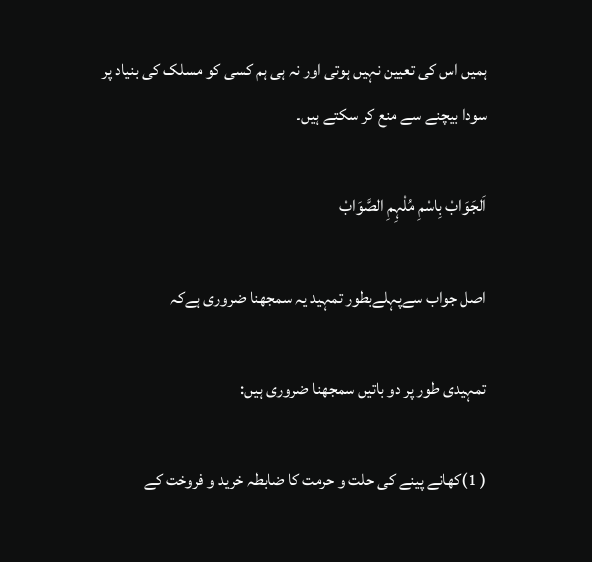ہمیں اس کی تعیین نہیں ہوتی اور نہ ہی ہم کسی کو مسلک کی بنیاد پر سودا بیچنے سے منع کر سکتے ہیں۔

اَلجَوَابْ بِاسْمِ مُلْہِمِ الصَّوَابْ

اصل جواب سےپہلےبطور تمہید یہ سمجھنا ضروری ہےکہ

تمہیدی طور پر دو باتیں سمجھنا ضروری ہیں:

( 1)کھانے پینے کی حلت و حرمت کا ضابطہ خرید و فروخت کے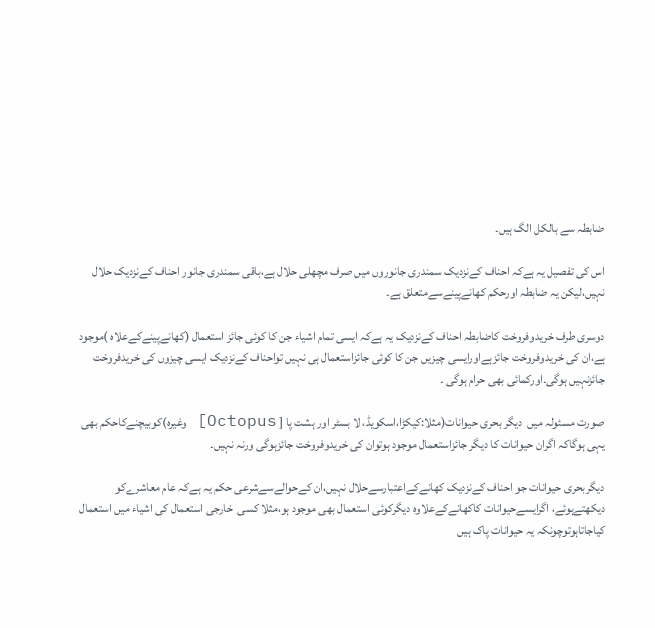ضابطہ سے بالکل الگ ہیں۔

اس کی تفصیل یہ ہےکہ احناف کےنزدیک سمندری جانوروں میں صرف مچھلی حلال ہے،باقی سمندری جانور احناف کےنزدیک حلال نہیں،لیکن یہ ضابطہ اورحکم کھانےپینےسےمتعلق ہے۔

دوسری طرف خریدوفروخت کاضابطہ احناف کےنزدیک یہ ہےکہ ایسی تمام اشیاء جن کا کوئی جائز استعمال (کھانےپینےکےعلاہ )موجود ہے،ان کی خریدوفروخت جائزہےاورایسی چیزیں جن کا کوئی جائزاستعمال ہی نہیں تواحناف کےنزدیک ایسی چیزوں کی خریدفروخت جائزنہیں ہوگی۔اورکمائی بھی حرام ہوگی ۔

صورت مسئولہ میں  دیگر بحری حیوانات(مثلا:کیکڑا،اسکویڈ، لا بسٹر اور ہشت پا [ Octopus] وغیرہ)کوبیچنےکاحکم بھی یہی ہوگاکہ اگران حیوانات کا دیگر جائزاستعمال موجود ہوتوان کی خریدوفروخت جائزہوگی ورنہ نہیں۔

دیگربحری حیوانات جو احناف کےنزدیک کھانےکےاعتبارسےحلال نہیں،ان کےحوالےسےشرعی حکم یہ ہےکہ عام معاشرےکو دیکھتےہوئے، اگرایسےحیوانات کاکھانےکےعلاوہ دیگرکوئی استعمال بھی موجود ہو،مثلا کسی  خارجی استعمال کی اشیاء میں استعمال  کیاجاتاہوتوچونکہ یہ حیوانات پاک ہیں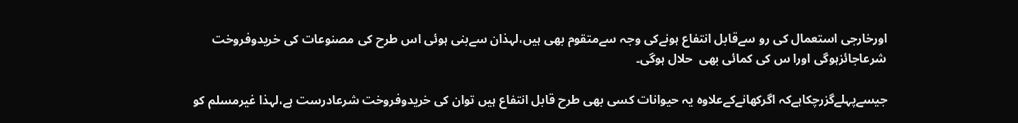اورخارجی استعمال کی رو سےقابل انتفاع ہونےکی وجہ سےمتقوم بھی ہیں،لہذان سےبنی ہوئی اس طرح کی مصنوعات کی خریدوفروخت شرعاجائزہوگی اورا س کی کمائی بھی  حلال ہوگی۔

جیسےپہلےگزرچکاہےکہ اگرکھانےکےعلاوہ یہ حیوانات کسی بھی طرح قابل انتفاع ہیں توان کی خریدوفروخت شرعادرست ہے،لہذا غیرمسلم کو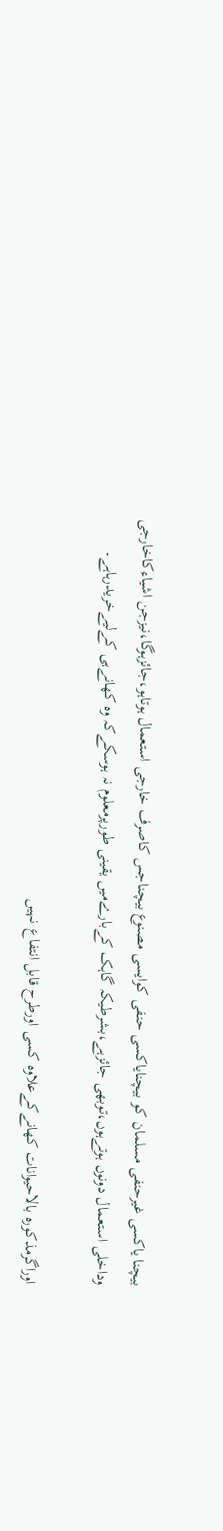بیچنا یاکسی غیرحنفی مسلمان کو بیچنایاکسی حنفی کوایسی مصنوع بیچناجس کاصرف خارجی استعمال ہوتاہو،جائزہوگا،نیزجن اشیاءکاخارجی وداخلی استعمال دونوں ہوتےہوں،توبھی جائزہے،بشرطیکہ گاہک کےبارےمیں یقینی طورپرمعلوم نہ ہوسکےکہ وہ کھانےہی کےلیےخریدرہاہے۔

اوراگرمذکورہ بالاحیوانات کھانےکےعلاوہ کسی اورطرح قابل انتفاع نہیں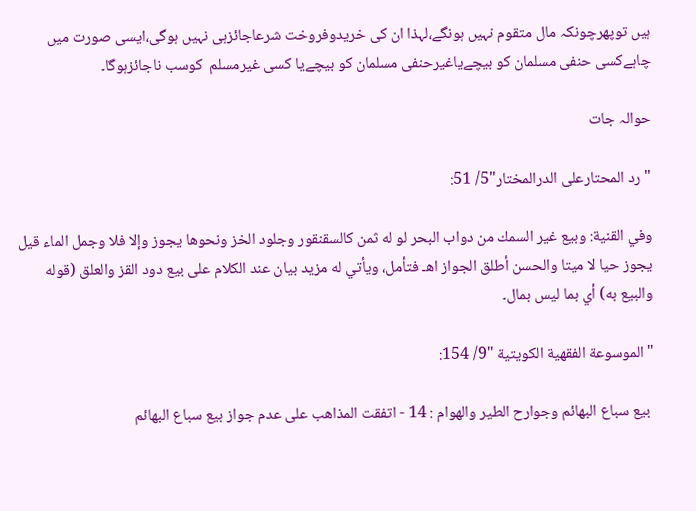ہیں توپھرچونکہ مال متقوم نہیں ہونگے،لہذا ان کی خریدوفروخت شرعاجائزہی نہیں ہوگی،ایسی صورت میں چاہےکسی حنفی مسلمان کو بیچےیاغیرحنفی مسلمان کو بیچےیا کسی غیرمسلم  کوسب ناجائزہوگا۔

حوالہ جات

"رد المحتارعلی الدرالمختار"5/ 51:

وفي القنية: وبيع غير السمك من دواب البحر لو له ثمن كالسقنقور وجلود الخز ونحوها يجوز وإلا فلا وجمل الماء قيل يجوز حيا لا ميتا والحسن أطلق الجواز اهـ فتأمل، ويأتي له مزيد بيان عند الكلام على بيع دود القز والعلق (قوله والبيع به) أي بما ليس بمال۔

"الموسوعة الفقهية الكويتية "9/ 154:

 بيع سباع البهائم وجوارح الطير والهوام : 14 - اتفقت المذاهب على عدم جواز بيع سباع البهائم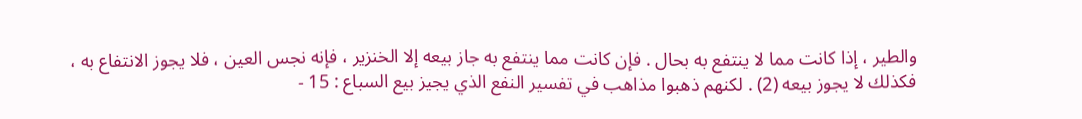والطير ، إذا كانت مما لا ينتفع به بحال . فإن كانت مما ينتفع به جاز بيعه إلا الخنزير ، فإنه نجس العين ، فلا يجوز الانتفاع به ، فكذلك لا يجوز بيعه (2) . لكنهم ذهبوا مذاهب في تفسير النفع الذي يجيز بيع السباع : 15 -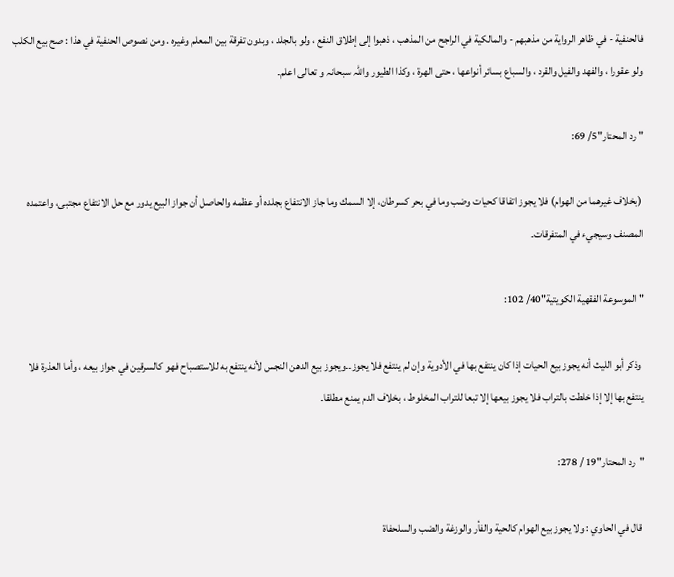فالحنفية - في ظاهر الرواية من مذهبهم - والمالكية في الراجح من المذهب ، ذهبوا إلى إطلاق النفع ، ولو بالجلد ، وبدون تفرقة بين المعلم وغيره . ومن نصوص الحنفية في هذا : صح بيع الكلب ولو عقورا ، والفهد والفيل والقرد ، والسباع بسائر أنواعها ، حتى الهرة ، وكذا الطيور واللہ سبحانہ و تعالی اعلم۔

" رد المحتار"5/ 69:

 (بخلاف غيرهما من الهوام) فلا يجوز اتفاقا كحيات وضب وما في بحر كسرطان، إلا السمك وما جاز الانتفاع بجلده أو عظمه والحاصل أن جواز البيع يدور مع حل الانتفاع مجتبى، واعتمده المصنف وسيجيء في المتفرقات۔

" الموسوعة الفقهية الكويتية"40/ 102:

 وذكر أبو الليث أنه يجوز بيع الحيات إذا كان ينتفع بها في الأدوية وإن لم ينتفع فلا يجوز۔۔ويجوز بيع الدهن النجس لأنه ينتفع به للاستصباح فهو كالسرقين في جواز بيعه ، وأما العذرة فلا ينتفع بها إلا إذا خلطت بالتراب فلا يجوز بيعها إلا تبعا للتراب المخلوط ، بخلاف الدم يمنع مطلقا۔

"رد المحتار"19 / 278:

 قال في الحاوي : ولا يجوز بيع الهوام كالحية والفأر والوزغة والضب والسلحفاة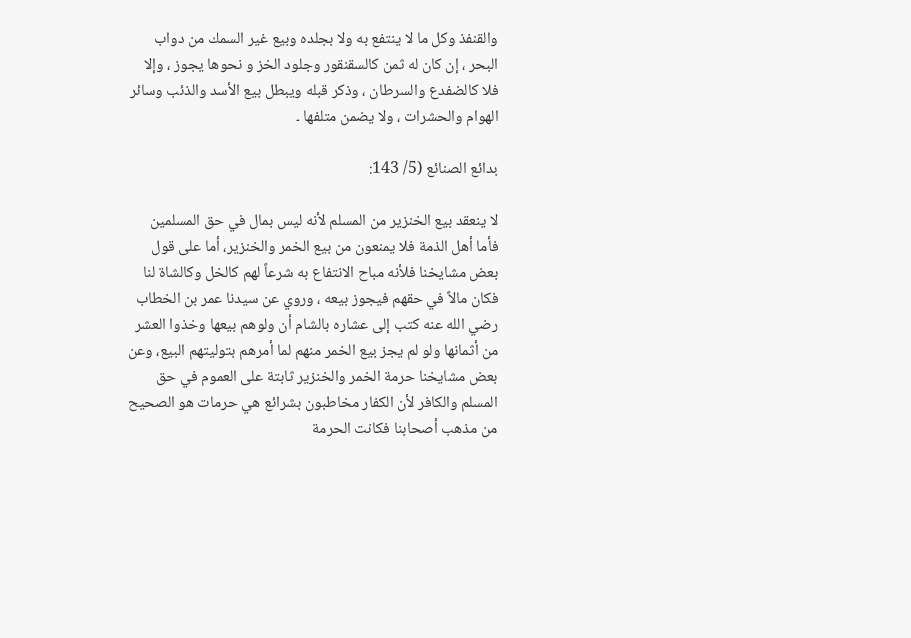والقنفذ وكل ما لا ينتفع به ولا بجلده وبيع غير السمك من دواب البحر ، إن كان له ثمن كالسقنقور وجلود الخز و نحوها يجوز ، وإلا فلا كالضفدع والسرطان ، وذكر قبله ويبطل بيع الأسد والذئب وسائر الهوام والحشرات ، ولا يضمن متلفها ۔

بدائع الصنائع (5/ 143:

لا ينعقد بيع الخنزير من المسلم لأنه ليس بمال في حق المسلمين فأما أهل الذمة فلا يمنعون من بيع الخمر والخنزير، أما على قول بعض مشايخنا فلأنه مباح الانتفاع به شرعاً لهم كالخل وكالشاة لنا فكان مالاً في حقهم فيجوز بيعه ، وروي عن سيدنا عمر بن الخطاب رضي الله عنه كتب إلى عشاره بالشام أن ولوهم بيعها وخذوا العشر من أثمانها ولو لم يجز بيع الخمر منهم لما أمرهم بتوليتهم البيع، وعن بعض مشايخنا حرمة الخمر والخنزير ثابتة على العموم في حق المسلم والكافر لأن الكفار مخاطبون بشرائع هي حرمات هو الصحيح من مذهب أصحابنا فكانت الحرمة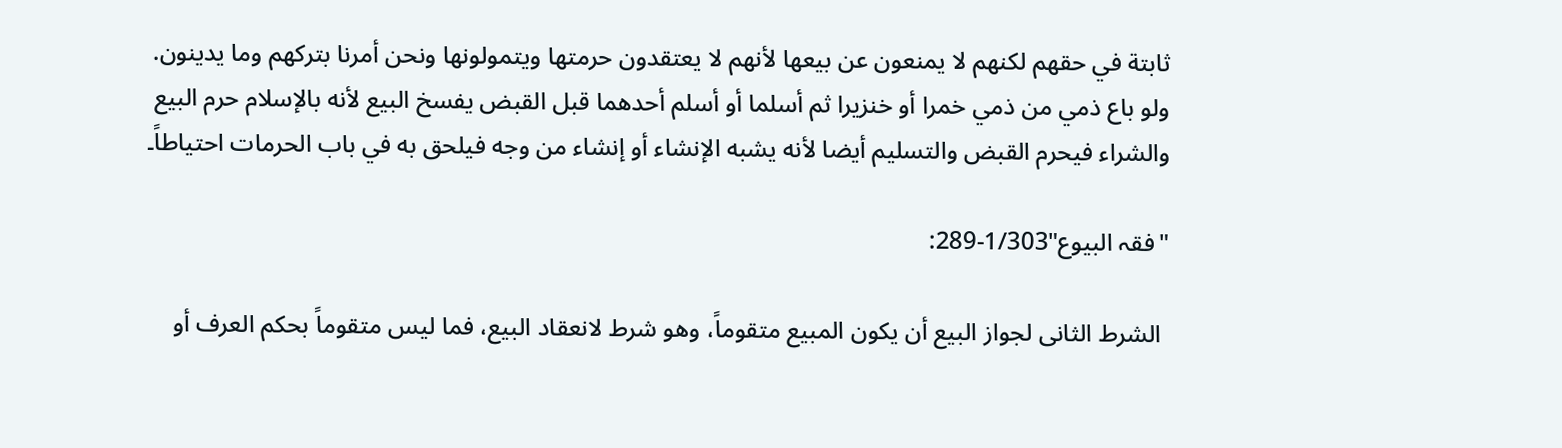ثابتة في حقهم لكنهم لا يمنعون عن بيعها لأنهم لا يعتقدون حرمتها ويتمولونها ونحن أمرنا بتركهم وما يدينون. ولو باع ذمي من ذمي خمرا أو خنزيرا ثم أسلما أو أسلم أحدهما قبل القبض يفسخ البيع لأنه بالإسلام حرم البيع والشراء فيحرم القبض والتسليم أيضا لأنه يشبه الإنشاء أو إنشاء من وجه فيلحق به في باب الحرمات احتياطاً۔

"فقہ البیوع"1/303-289:

 الشرط الثانی لجواز البیع أن یکون المبیع متقوماً، وهو شرط لانعقاد البیع، فما لیس متقوماً بحکم العرف أو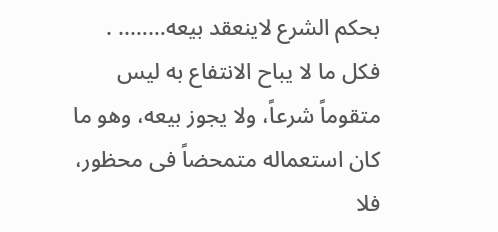بحکم الشرع لاینعقد بیعه…….. . فکل ما لا یباح الانتفاع به لیس متقوماً شرعاً، ولا یجوز بیعه، وهو ما کان استعماله متمحضاً فی محظور، فلا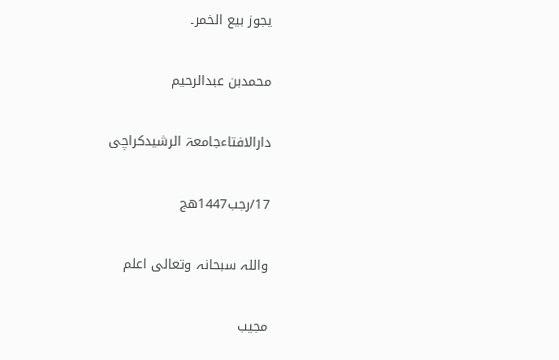یجوز بیع الخمر۔

محمدبن عبدالرحیم

دارالافتاءجامعۃ الرشیدکراچی

17/رجب1447ھج

واللہ سبحانہ وتعالی اعلم

مجیب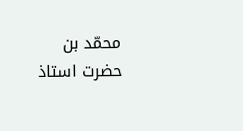محمّد بن حضرت استاذ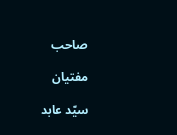صاحب

مفتیان

سیّد عابد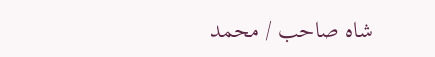شاہ صاحب / محمد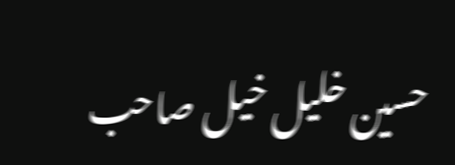حسین خلیل خیل صاحب